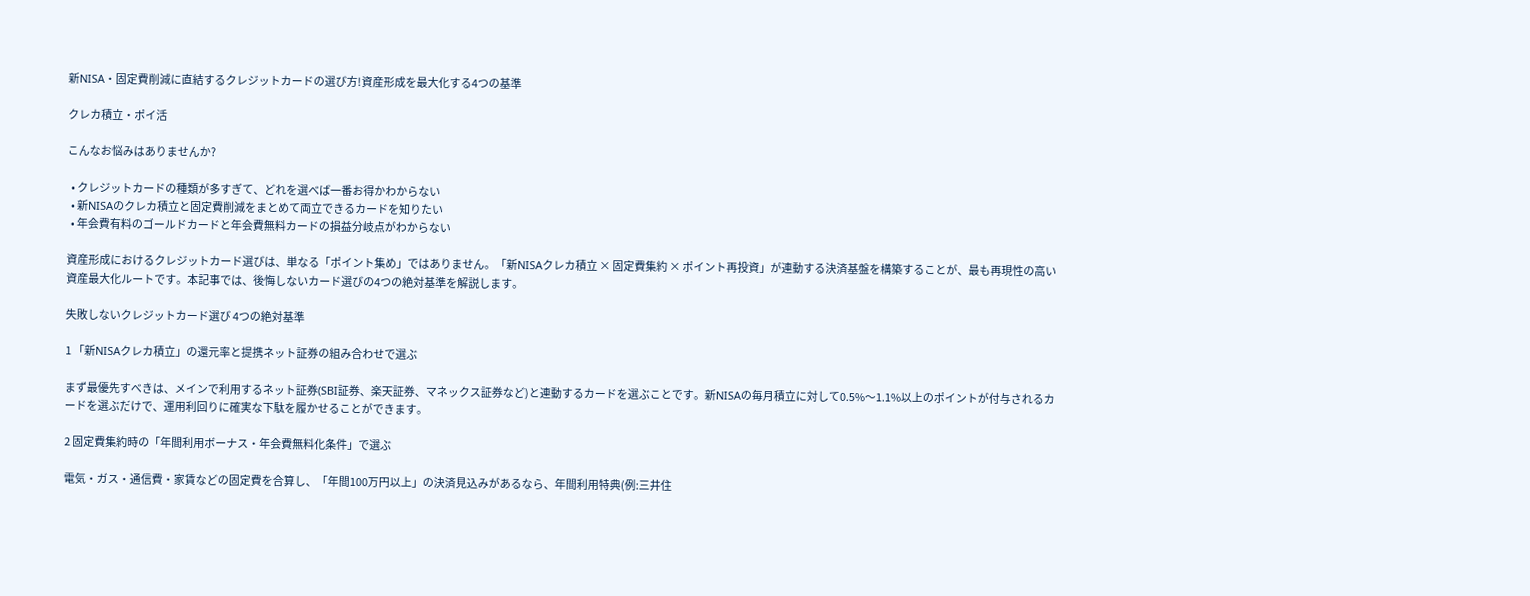新NISA・固定費削減に直結するクレジットカードの選び方!資産形成を最大化する4つの基準

クレカ積立・ポイ活

こんなお悩みはありませんか?

  • クレジットカードの種類が多すぎて、どれを選べば一番お得かわからない
  • 新NISAのクレカ積立と固定費削減をまとめて両立できるカードを知りたい
  • 年会費有料のゴールドカードと年会費無料カードの損益分岐点がわからない

資産形成におけるクレジットカード選びは、単なる「ポイント集め」ではありません。「新NISAクレカ積立 × 固定費集約 × ポイント再投資」が連動する決済基盤を構築することが、最も再現性の高い資産最大化ルートです。本記事では、後悔しないカード選びの4つの絶対基準を解説します。

失敗しないクレジットカード選び 4つの絶対基準

1 「新NISAクレカ積立」の還元率と提携ネット証券の組み合わせで選ぶ

まず最優先すべきは、メインで利用するネット証券(SBI証券、楽天証券、マネックス証券など)と連動するカードを選ぶことです。新NISAの毎月積立に対して0.5%〜1.1%以上のポイントが付与されるカードを選ぶだけで、運用利回りに確実な下駄を履かせることができます。

2 固定費集約時の「年間利用ボーナス・年会費無料化条件」で選ぶ

電気・ガス・通信費・家賃などの固定費を合算し、「年間100万円以上」の決済見込みがあるなら、年間利用特典(例:三井住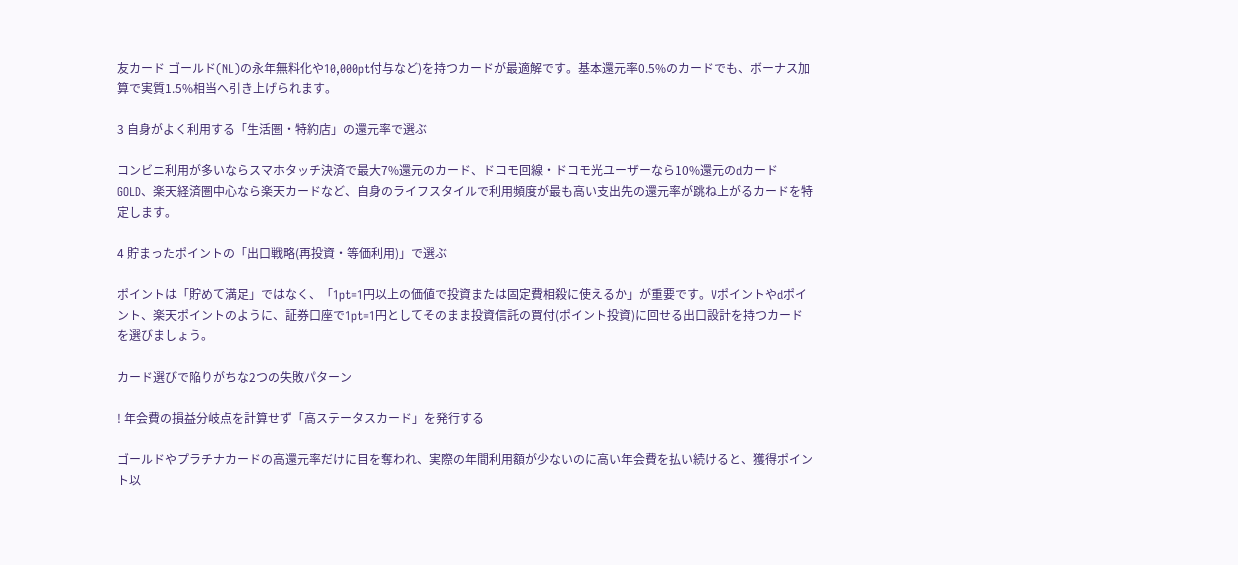友カード ゴールド(NL)の永年無料化や10,000pt付与など)を持つカードが最適解です。基本還元率0.5%のカードでも、ボーナス加算で実質1.5%相当へ引き上げられます。

3 自身がよく利用する「生活圏・特約店」の還元率で選ぶ

コンビニ利用が多いならスマホタッチ決済で最大7%還元のカード、ドコモ回線・ドコモ光ユーザーなら10%還元のdカード GOLD、楽天経済圏中心なら楽天カードなど、自身のライフスタイルで利用頻度が最も高い支出先の還元率が跳ね上がるカードを特定します。

4 貯まったポイントの「出口戦略(再投資・等価利用)」で選ぶ

ポイントは「貯めて満足」ではなく、「1pt=1円以上の価値で投資または固定費相殺に使えるか」が重要です。Vポイントやdポイント、楽天ポイントのように、証券口座で1pt=1円としてそのまま投資信託の買付(ポイント投資)に回せる出口設計を持つカードを選びましょう。

カード選びで陥りがちな2つの失敗パターン

! 年会費の損益分岐点を計算せず「高ステータスカード」を発行する

ゴールドやプラチナカードの高還元率だけに目を奪われ、実際の年間利用額が少ないのに高い年会費を払い続けると、獲得ポイント以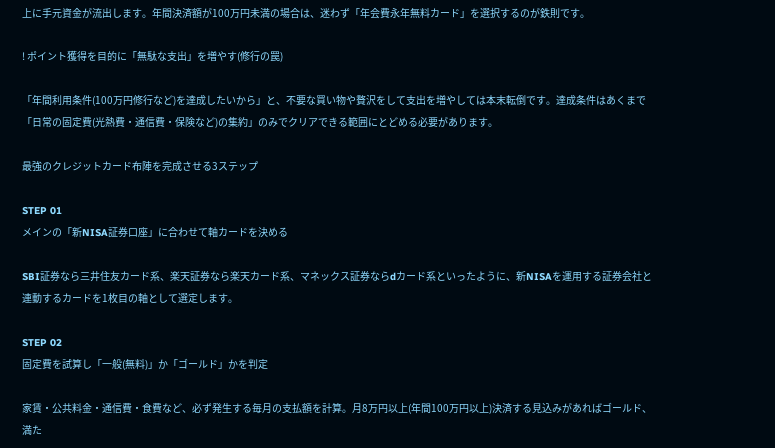上に手元資金が流出します。年間決済額が100万円未満の場合は、迷わず「年会費永年無料カード」を選択するのが鉄則です。

! ポイント獲得を目的に「無駄な支出」を増やす(修行の罠)

「年間利用条件(100万円修行など)を達成したいから」と、不要な買い物や贅沢をして支出を増やしては本末転倒です。達成条件はあくまで「日常の固定費(光熱費・通信費・保険など)の集約」のみでクリアできる範囲にとどめる必要があります。

最強のクレジットカード布陣を完成させる3ステップ

STEP 01
メインの「新NISA証券口座」に合わせて軸カードを決める

SBI証券なら三井住友カード系、楽天証券なら楽天カード系、マネックス証券ならdカード系といったように、新NISAを運用する証券会社と連動するカードを1枚目の軸として選定します。

STEP 02
固定費を試算し「一般(無料)」か「ゴールド」かを判定

家賃・公共料金・通信費・食費など、必ず発生する毎月の支払額を計算。月8万円以上(年間100万円以上)決済する見込みがあればゴールド、満た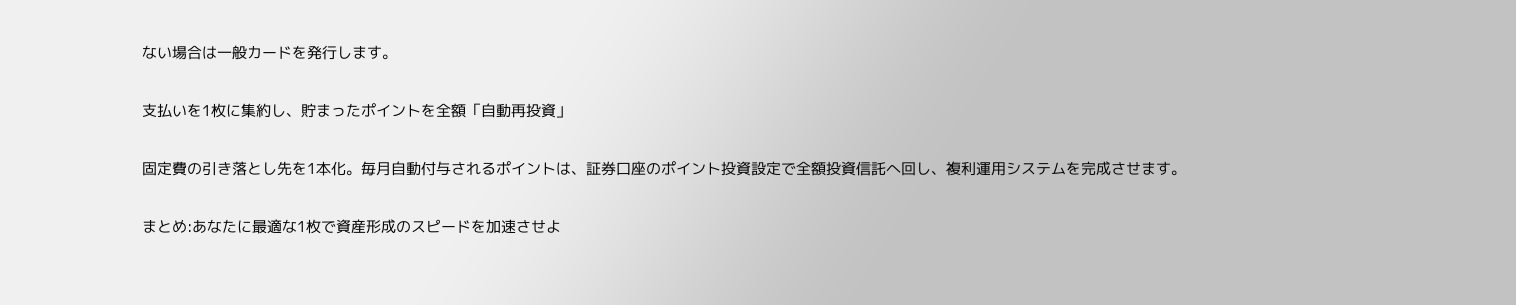ない場合は一般カードを発行します。

支払いを1枚に集約し、貯まったポイントを全額「自動再投資」

固定費の引き落とし先を1本化。毎月自動付与されるポイントは、証券口座のポイント投資設定で全額投資信託へ回し、複利運用システムを完成させます。

まとめ:あなたに最適な1枚で資産形成のスピードを加速させよ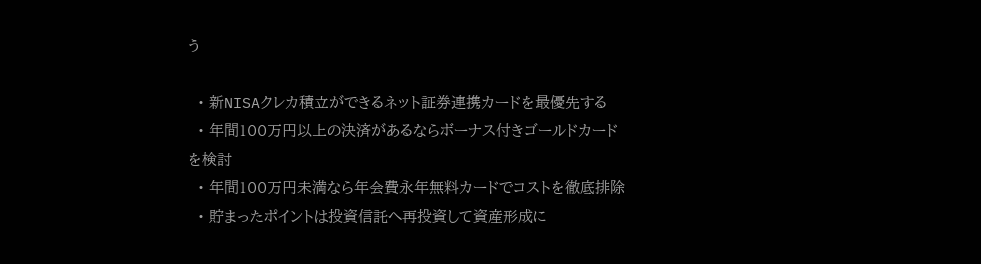う

  • 新NISAクレカ積立ができるネット証券連携カードを最優先する
  • 年間100万円以上の決済があるならボーナス付きゴールドカードを検討
  • 年間100万円未満なら年会費永年無料カードでコストを徹底排除
  • 貯まったポイントは投資信託へ再投資して資産形成に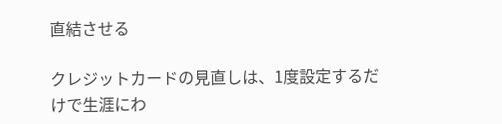直結させる

クレジットカードの見直しは、1度設定するだけで生涯にわ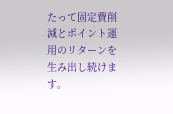たって固定費削減とポイント運用のリターンを生み出し続けます。